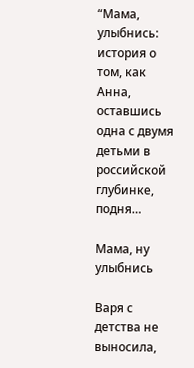“Мама, улыбнись: история о том, как Анна, оставшись одна с двумя детьми в российской глубинке, подня…

Мама, ну улыбнись

Варя с детства не выносила,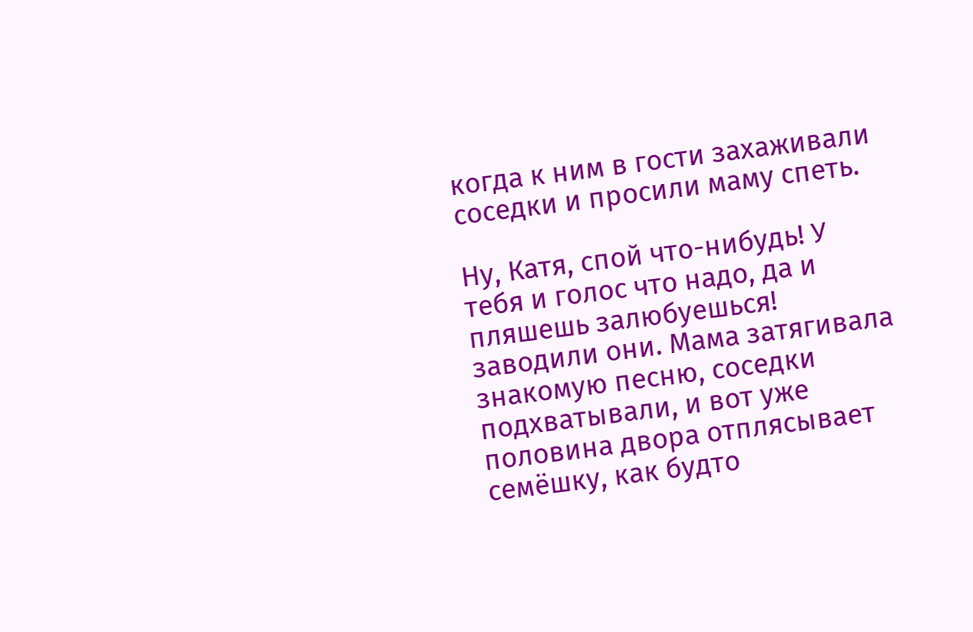когда к ним в гости захаживали соседки и просили маму спеть.

Ну, Катя, спой что-нибудь! У тебя и голос что надо, да и пляшешь залюбуешься! заводили они. Мама затягивала знакомую песню, соседки подхватывали, и вот уже половина двора отплясывает семёшку, как будто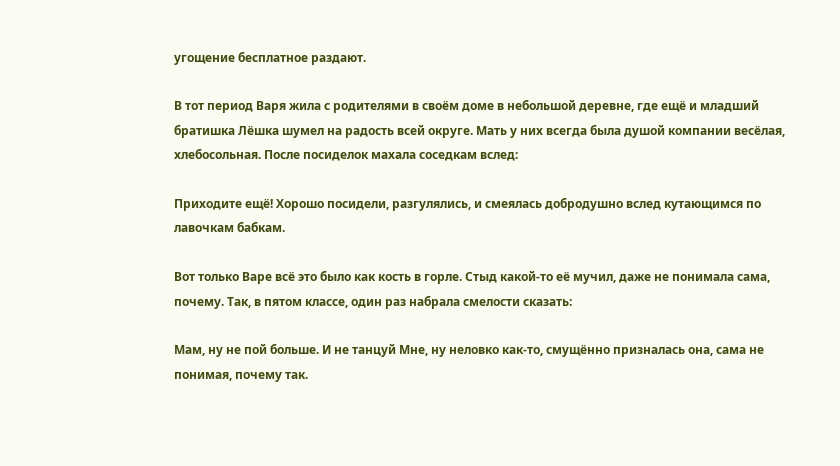угощение бесплатное раздают.

В тот период Варя жила с родителями в своём доме в небольшой деревне, где ещё и младший братишка Лёшка шумел на радость всей округе. Мать у них всегда была душой компании весёлая, хлебосольная. После посиделок махала соседкам вслед:

Приходите ещё! Хорошо посидели, разгулялись, и смеялась добродушно вслед кутающимся по лавочкам бабкам.

Вот только Варе всё это было как кость в горле. Стыд какой-то её мучил, даже не понимала сама, почему. Так, в пятом классе, один раз набрала смелости сказать:

Мам, ну не пой больше. И не танцуй Мне, ну неловко как-то, смущённо призналась она, сама не понимая, почему так.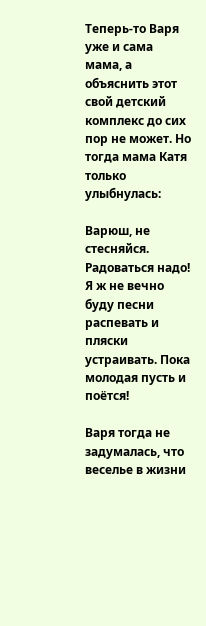Теперь-то Варя уже и сама мама, а объяснить этот свой детский комплекс до сих пор не может. Но тогда мама Катя только улыбнулась:

Варюш, не стесняйся. Радоваться надо! Я ж не вечно буду песни распевать и пляски устраивать. Пока молодая пусть и поётся!

Варя тогда не задумалась, что веселье в жизни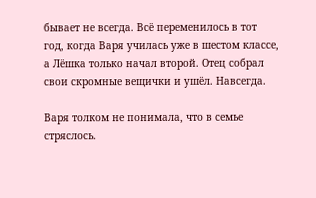бывает не всегда. Всё переменилось в тот год, когда Варя училась уже в шестом классе, а Лёшка только начал второй. Отец собрал свои скромные вещички и ушёл. Навсегда.

Варя толком не понимала, что в семье стряслось.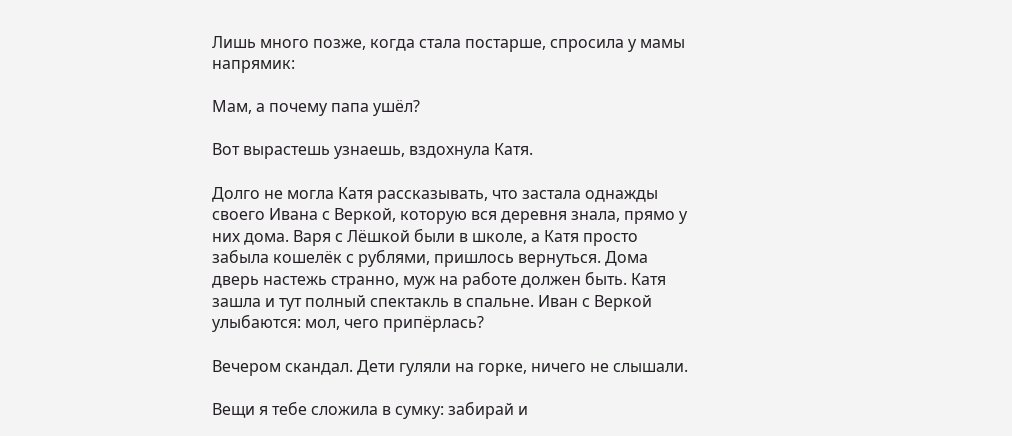Лишь много позже, когда стала постарше, спросила у мамы напрямик:

Мам, а почему папа ушёл?

Вот вырастешь узнаешь, вздохнула Катя.

Долго не могла Катя рассказывать, что застала однажды своего Ивана с Веркой, которую вся деревня знала, прямо у них дома. Варя с Лёшкой были в школе, а Катя просто забыла кошелёк с рублями, пришлось вернуться. Дома дверь настежь странно, муж на работе должен быть. Катя зашла и тут полный спектакль в спальне. Иван с Веркой улыбаются: мол, чего припёрлась?

Вечером скандал. Дети гуляли на горке, ничего не слышали.

Вещи я тебе сложила в сумку: забирай и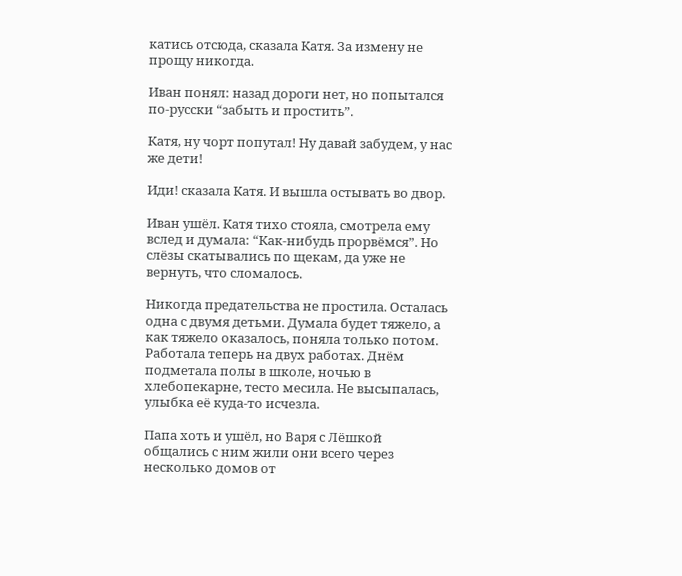катись отсюда, сказала Катя. За измену не прощу никогда.

Иван понял: назад дороги нет, но попытался по-русски “забыть и простить”.

Катя, ну чорт попутал! Ну давай забудем, у нас же дети!

Иди! сказала Катя. И вышла остывать во двор.

Иван ушёл. Катя тихо стояла, смотрела ему вслед и думала: “Как-нибудь прорвёмся”. Но слёзы скатывались по щекам, да уже не вернуть, что сломалось.

Никогда предательства не простила. Осталась одна с двумя детьми. Думала будет тяжело, а как тяжело оказалось, поняла только потом. Работала теперь на двух работах. Днём подметала полы в школе, ночью в хлебопекарне, тесто месила. Не высыпалась, улыбка её куда-то исчезла.

Папа хоть и ушёл, но Варя с Лёшкой общались с ним жили они всего через несколько домов от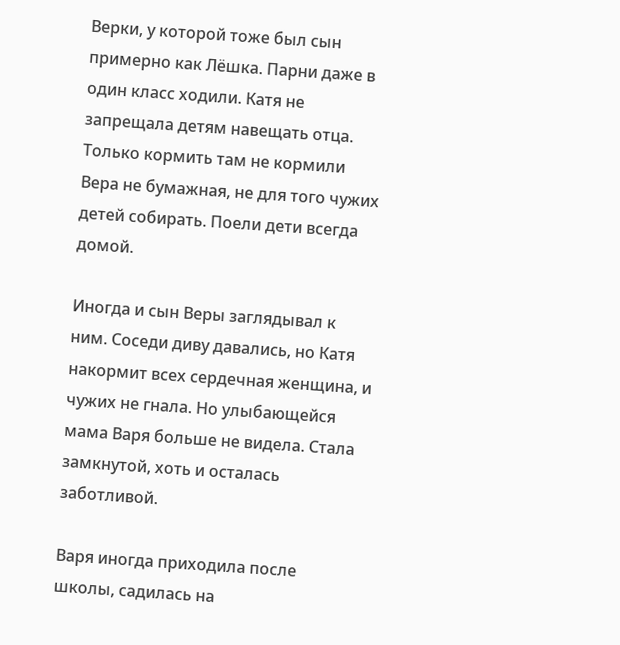Верки, у которой тоже был сын примерно как Лёшка. Парни даже в один класс ходили. Катя не запрещала детям навещать отца. Только кормить там не кормили Вера не бумажная, не для того чужих детей собирать. Поели дети всегда домой.

Иногда и сын Веры заглядывал к ним. Соседи диву давались, но Катя накормит всех сердечная женщина, и чужих не гнала. Но улыбающейся мама Варя больше не видела. Стала замкнутой, хоть и осталась заботливой.

Варя иногда приходила после школы, садилась на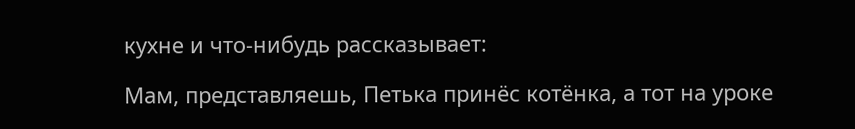кухне и что-нибудь рассказывает:

Мам, представляешь, Петька принёс котёнка, а тот на уроке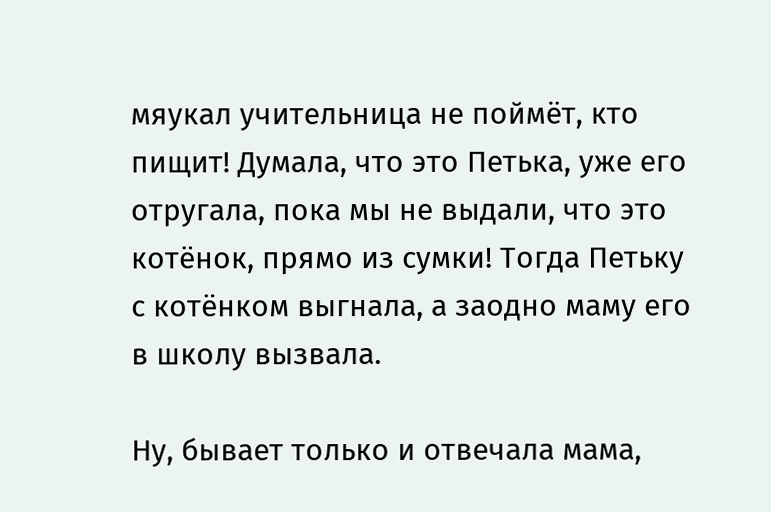мяукал учительница не поймёт, кто пищит! Думала, что это Петька, уже его отругала, пока мы не выдали, что это котёнок, прямо из сумки! Тогда Петьку с котёнком выгнала, а заодно маму его в школу вызвала.

Ну, бывает только и отвечала мама,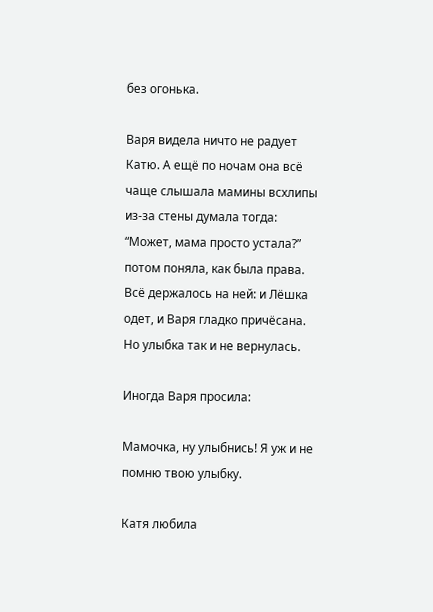без огонька.

Варя видела ничто не радует Катю. А ещё по ночам она всё чаще слышала мамины всхлипы из-за стены думала тогда: “Может, мама просто устала?” потом поняла, как была права. Всё держалось на ней: и Лёшка одет, и Варя гладко причёсана. Но улыбка так и не вернулась.

Иногда Варя просила:

Мамочка, ну улыбнись! Я уж и не помню твою улыбку.

Катя любила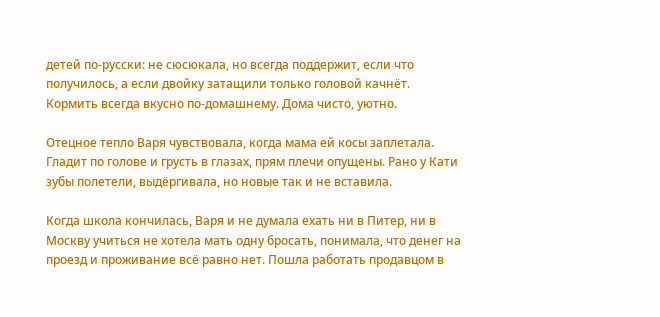детей по-русски: не сюсюкала, но всегда поддержит, если что получилось, а если двойку затащили только головой качнёт. Кормить всегда вкусно по-домашнему. Дома чисто, уютно.

Отецное тепло Варя чувствовала, когда мама ей косы заплетала. Гладит по голове и грусть в глазах, прям плечи опущены. Рано у Кати зубы полетели, выдёргивала, но новые так и не вставила.

Когда школа кончилась, Варя и не думала ехать ни в Питер, ни в Москву учиться не хотела мать одну бросать, понимала, что денег на проезд и проживание всё равно нет. Пошла работать продавцом в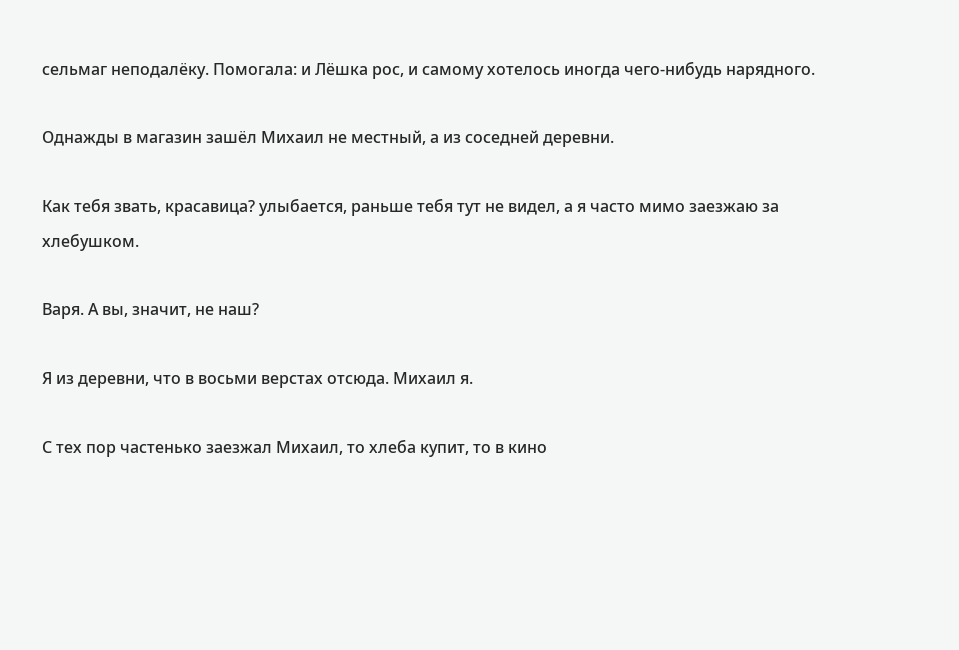сельмаг неподалёку. Помогала: и Лёшка рос, и самому хотелось иногда чего-нибудь нарядного.

Однажды в магазин зашёл Михаил не местный, а из соседней деревни.

Как тебя звать, красавица? улыбается, раньше тебя тут не видел, а я часто мимо заезжаю за хлебушком.

Варя. А вы, значит, не наш?

Я из деревни, что в восьми верстах отсюда. Михаил я.

С тех пор частенько заезжал Михаил, то хлеба купит, то в кино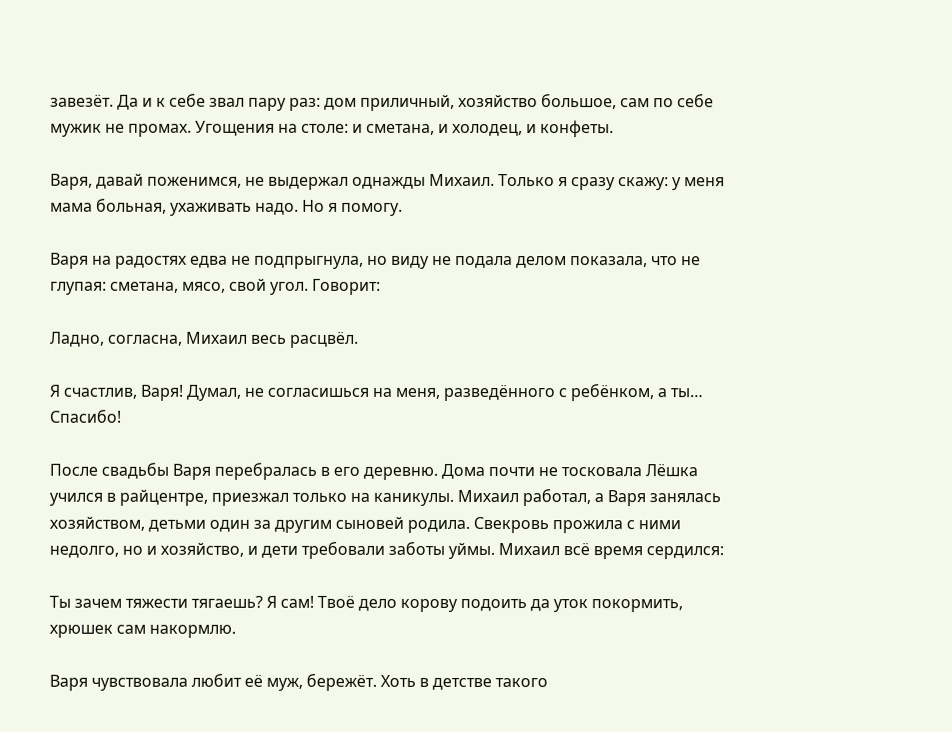завезёт. Да и к себе звал пару раз: дом приличный, хозяйство большое, сам по себе мужик не промах. Угощения на столе: и сметана, и холодец, и конфеты.

Варя, давай поженимся, не выдержал однажды Михаил. Только я сразу скажу: у меня мама больная, ухаживать надо. Но я помогу.

Варя на радостях едва не подпрыгнула, но виду не подала делом показала, что не глупая: сметана, мясо, свой угол. Говорит:

Ладно, согласна, Михаил весь расцвёл.

Я счастлив, Варя! Думал, не согласишься на меня, разведённого с ребёнком, а ты… Спасибо!

После свадьбы Варя перебралась в его деревню. Дома почти не тосковала Лёшка учился в райцентре, приезжал только на каникулы. Михаил работал, а Варя занялась хозяйством, детьми один за другим сыновей родила. Свекровь прожила с ними недолго, но и хозяйство, и дети требовали заботы уймы. Михаил всё время сердился:

Ты зачем тяжести тягаешь? Я сам! Твоё дело корову подоить да уток покормить, хрюшек сам накормлю.

Варя чувствовала любит её муж, бережёт. Хоть в детстве такого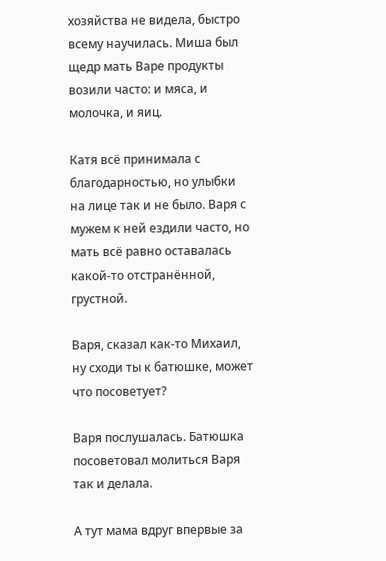хозяйства не видела, быстро всему научилась. Миша был щедр мать Варе продукты возили часто: и мяса, и молочка, и яиц.

Катя всё принимала с благодарностью, но улыбки на лице так и не было. Варя с мужем к ней ездили часто, но мать всё равно оставалась какой-то отстранённой, грустной.

Варя, сказал как-то Михаил, ну сходи ты к батюшке, может что посоветует?

Варя послушалась. Батюшка посоветовал молиться Варя так и делала.

А тут мама вдруг впервые за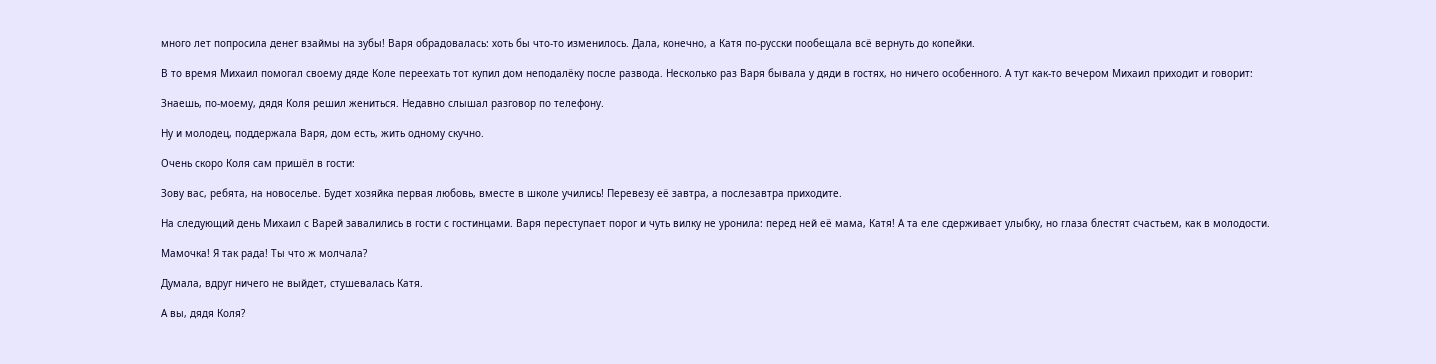много лет попросила денег взаймы на зубы! Варя обрадовалась: хоть бы что-то изменилось. Дала, конечно, а Катя по-русски пообещала всё вернуть до копейки.

В то время Михаил помогал своему дяде Коле переехать тот купил дом неподалёку после развода. Несколько раз Варя бывала у дяди в гостях, но ничего особенного. А тут как-то вечером Михаил приходит и говорит:

Знаешь, по-моему, дядя Коля решил жениться. Недавно слышал разговор по телефону.

Ну и молодец, поддержала Варя, дом есть, жить одному скучно.

Очень скоро Коля сам пришёл в гости:

Зову вас, ребята, на новоселье. Будет хозяйка первая любовь, вместе в школе учились! Перевезу её завтра, а послезавтра приходите.

На следующий день Михаил с Варей завалились в гости с гостинцами. Варя переступает порог и чуть вилку не уронила: перед ней её мама, Катя! А та еле сдерживает улыбку, но глаза блестят счастьем, как в молодости.

Мамочка! Я так рада! Ты что ж молчала?

Думала, вдруг ничего не выйдет, стушевалась Катя.

А вы, дядя Коля?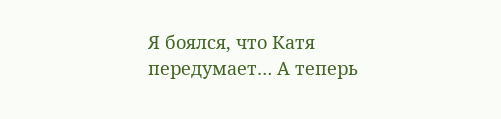Я боялся, что Катя передумает… А теперь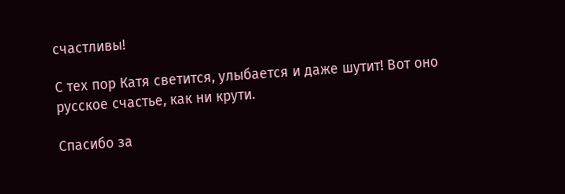счастливы!

С тех пор Катя светится, улыбается и даже шутит! Вот оно русское счастье, как ни крути.

Спасибо за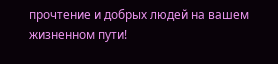прочтение и добрых людей на вашем жизненном пути!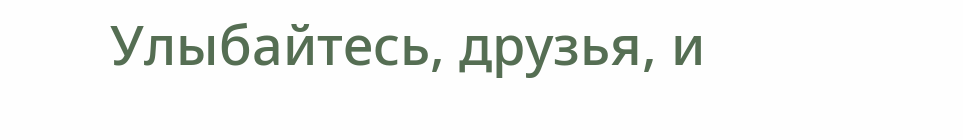Улыбайтесь, друзья, и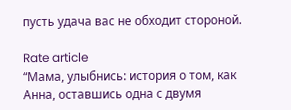пусть удача вас не обходит стороной.

Rate article
“Мама, улыбнись: история о том, как Анна, оставшись одна с двумя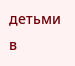детьми в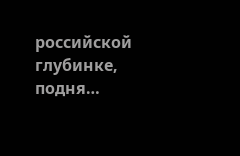российской глубинке, подня…